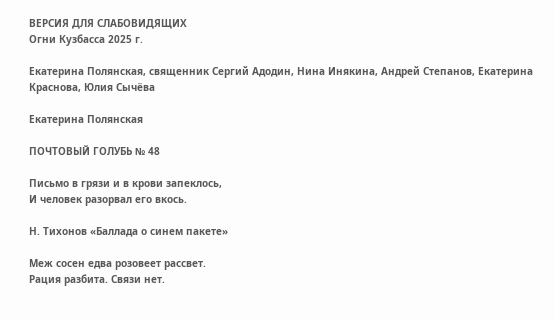ВЕРСИЯ ДЛЯ СЛАБОВИДЯЩИХ
Огни Кузбасса 2025 г.

Екатерина Полянская, священник Сергий Адодин, Нина Инякина, Андрей Степанов, Екатерина Краснова, Юлия Сычёва

Екатерина Полянская

ПОЧТОВЫЙ ГОЛУБЬ № 48

Письмо в грязи и в крови запеклось,
И человек разорвал его вкось.

Н. Тихонов «Баллада о синем пакете»

Меж сосен едва розовеет рассвет.
Рация разбита. Связи нет.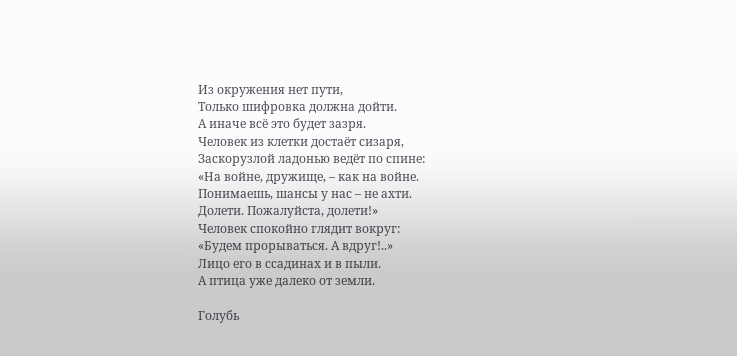Из окружения нет пути,
Только шифровка должна дойти.
А иначе всё это будет зазря.
Человек из клетки достаёт сизаря,
Заскорузлой ладонью ведёт по спине:
«На войне, дружище, – как на войне.
Понимаешь, шансы у нас – не ахти.
Долети. Пожалуйста, долети!»
Человек спокойно глядит вокруг:
«Будем прорываться. А вдруг!..»
Лицо его в ссадинах и в пыли.
А птица уже далеко от земли.

Голубь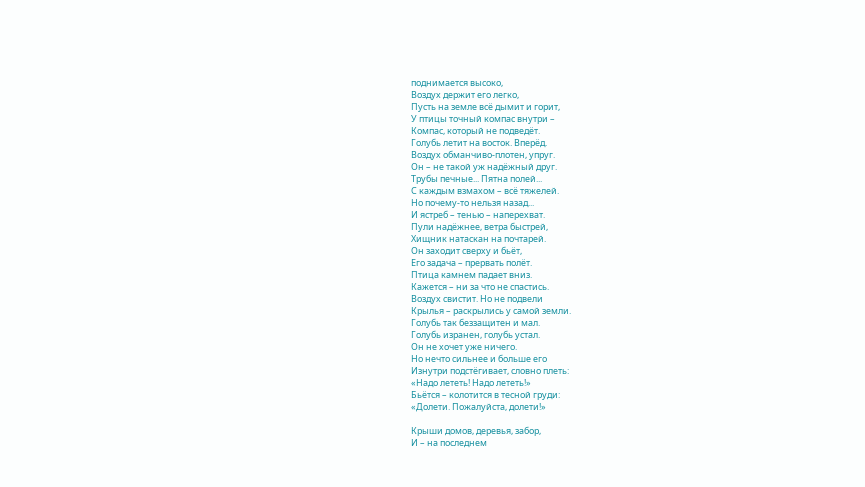поднимается высоко,
Воздух держит его легко,
Пусть на земле всё дымит и горит,
У птицы точный компас внутри –
Компас, который не подведёт.
Голубь летит на восток. Вперёд.
Воздух обманчиво-плотен, упруг.
Он – не такой уж надёжный друг.
Трубы печные... Пятна полей...
С каждым взмахом – всё тяжелей.
Но почему-то нельзя назад...
И ястреб – тенью – наперехват.
Пули надёжнее, ветра быстрей,
Хищник натаскан на почтарей.
Он заходит сверху и бьёт,
Его задача – прервать полёт.
Птица камнем падает вниз.
Кажется – ни за что не спастись.
Воздух свистит. Но не подвели
Крылья – раскрылись у самой земли.
Голубь так беззащитен и мал.
Голубь изранен, голубь устал.
Он не хочет уже ничего.
Но нечто сильнее и больше его
Изнутри подстёгивает, словно плеть:
«Надо лететь! Надо лететь!»
Бьётся – колотится в тесной груди:
«Долети. Пожалуйста, долети!»

Крыши домов, деревья, забор,
И – на последнем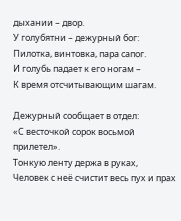дыхании – двор.
У голубятни – дежурный бог:
Пилотка, винтовка, пара сапог.
И голубь падает к его ногам –
К время отсчитывающим шагам.

Дежурный сообщает в отдел:
«С весточкой сорок восьмой прилетел».
Тонкую ленту держа в руках,
Человек с неё счистит весь пух и прах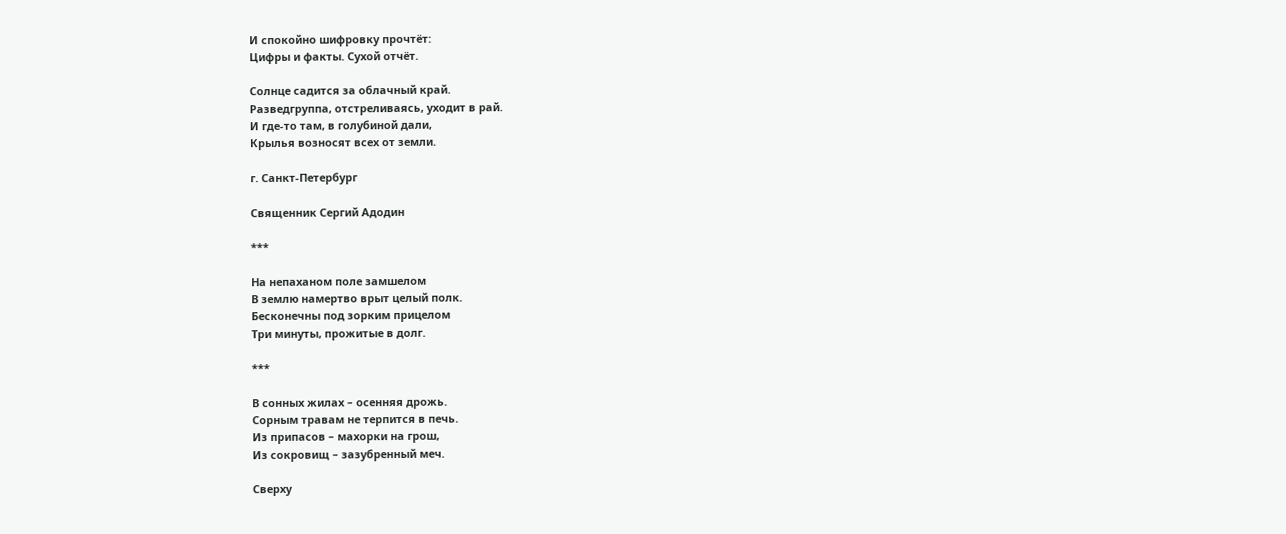И спокойно шифровку прочтёт:
Цифры и факты. Сухой отчёт.

Солнце садится за облачный край.
Разведгруппа, отстреливаясь, уходит в рай.
И где-то там, в голубиной дали,
Крылья возносят всех от земли.

г. Санкт-Петербург

Священник Сергий Адодин

***

На непаханом поле замшелом
В землю намертво врыт целый полк.
Бесконечны под зорким прицелом
Три минуты, прожитые в долг.

***

В сонных жилах – осенняя дрожь.
Сорным травам не терпится в печь.
Из припасов – махорки на грош,
Из сокровищ – зазубренный меч.

Сверху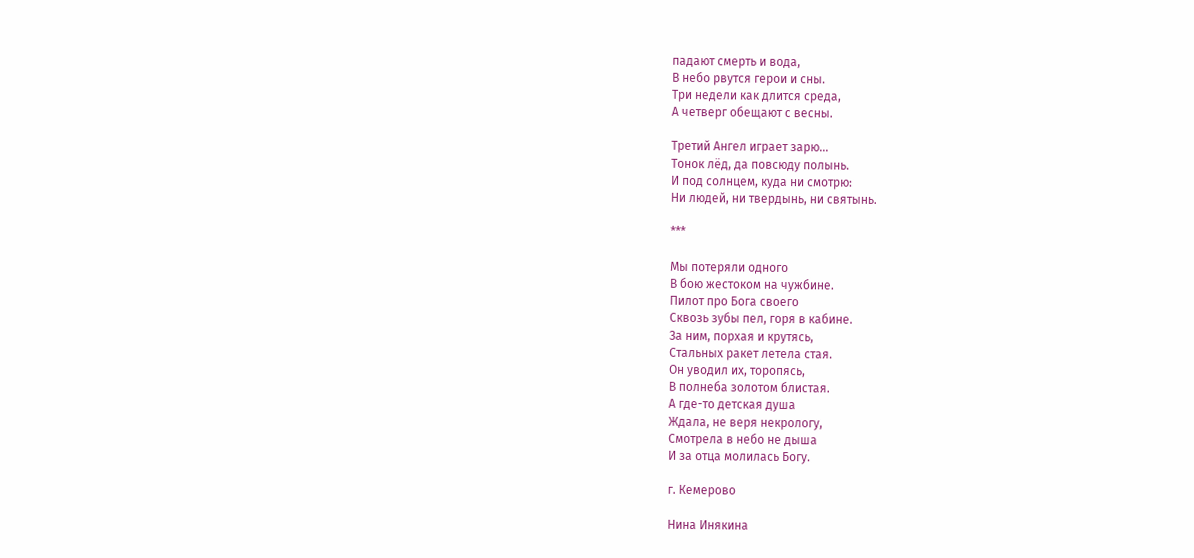падают смерть и вода,
В небо рвутся герои и сны.
Три недели как длится среда,
А четверг обещают с весны.

Третий Ангел играет зарю...
Тонок лёд, да повсюду полынь.
И под солнцем, куда ни смотрю:
Ни людей, ни твердынь, ни святынь.

***

Мы потеряли одного
В бою жестоком на чужбине.
Пилот про Бога своего
Сквозь зубы пел, горя в кабине.
За ним, порхая и крутясь,
Стальных ракет летела стая.
Он уводил их, торопясь,
В полнеба золотом блистая.
А где-то детская душа
Ждала, не веря некрологу,
Смотрела в небо не дыша
И за отца молилась Богу.

г. Кемерово

Нина Инякина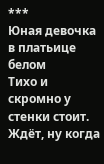***
Юная девочка в платьице белом
Тихо и скромно у стенки стоит.
Ждёт, ну когда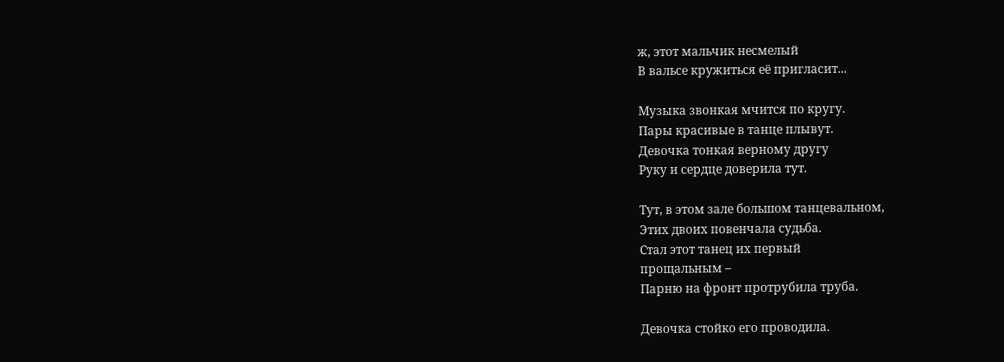ж, этот мальчик несмелый
В вальсе кружиться её пригласит...

Музыка звонкая мчится по кругу.
Пары красивые в танце плывут.
Девочка тонкая верному другу
Руку и сердце доверила тут.

Тут, в этом зале большом танцевальном,
Этих двоих повенчала судьба.
Стал этот танец их первый
прощальным –
Парню на фронт протрубила труба.

Девочка стойко его проводила.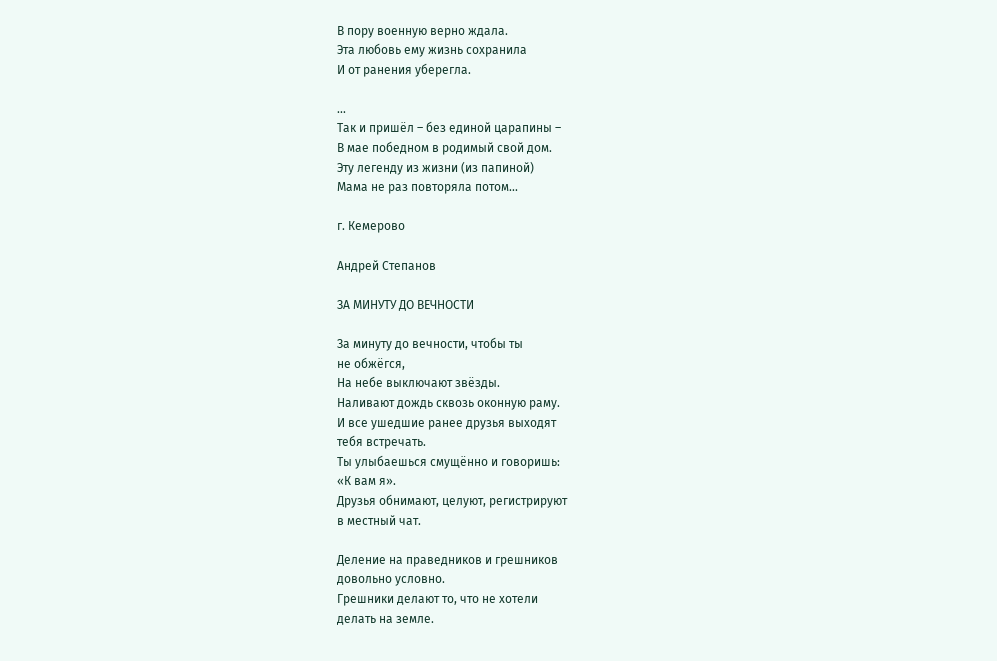В пору военную верно ждала.
Эта любовь ему жизнь сохранила
И от ранения уберегла.

...
Так и пришёл – без единой царапины –
В мае победном в родимый свой дом.
Эту легенду из жизни (из папиной)
Мама не раз повторяла потом...

г. Кемерово

Андрей Степанов

ЗА МИНУТУ ДО ВЕЧНОСТИ

За минуту до вечности, чтобы ты
не обжёгся,
На небе выключают звёзды.
Наливают дождь сквозь оконную раму.
И все ушедшие ранее друзья выходят
тебя встречать.
Ты улыбаешься смущённо и говоришь:
«К вам я».
Друзья обнимают, целуют, регистрируют
в местный чат.

Деление на праведников и грешников
довольно условно.
Грешники делают то, что не хотели
делать на земле.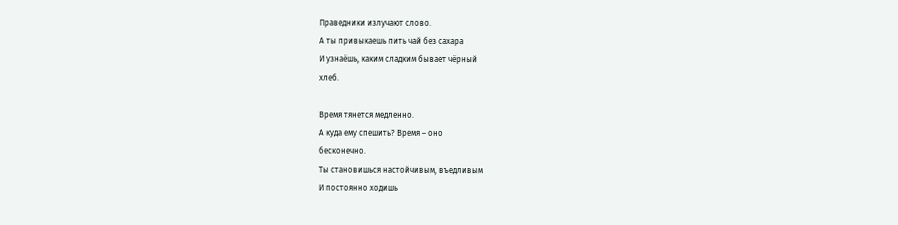Праведники излучают слово.
А ты привыкаешь пить чай без сахара
И узнаёшь, каким сладким бывает чёрный
хлеб.

Время тянется медленно.
А куда ему спешить? Время – оно
бесконечно.
Ты становишься настойчивым, въедливым
И постоянно ходишь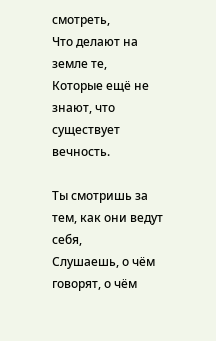смотреть,
Что делают на земле те,
Которые ещё не знают, что существует вечность.

Ты смотришь за тем, как они ведут себя,
Слушаешь, о чём говорят, о чём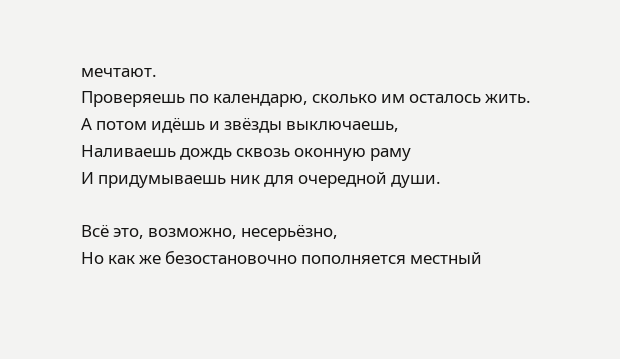мечтают.
Проверяешь по календарю, сколько им осталось жить.
А потом идёшь и звёзды выключаешь,
Наливаешь дождь сквозь оконную раму
И придумываешь ник для очередной души.

Всё это, возможно, несерьёзно,
Но как же безостановочно пополняется местный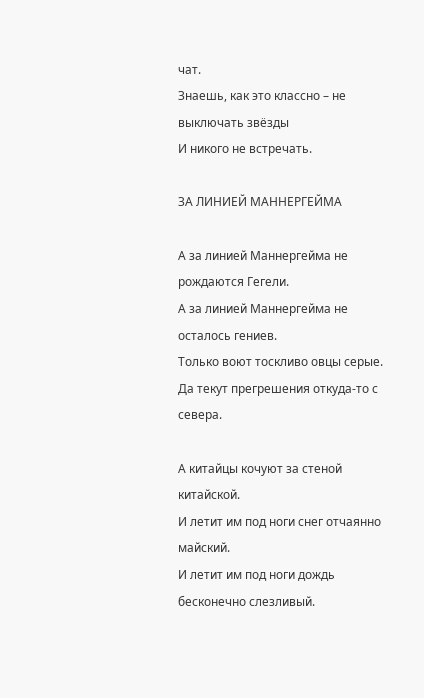чат.
Знаешь, как это классно – не выключать звёзды
И никого не встречать.

ЗА ЛИНИЕЙ МАННЕРГЕЙМА

А за линией Маннергейма не рождаются Гегели.
А за линией Маннергейма не осталось гениев.
Только воют тоскливо овцы серые.
Да текут прегрешения откуда-то с севера.

А китайцы кочуют за стеной китайской.
И летит им под ноги снег отчаянно майский.
И летит им под ноги дождь бесконечно слезливый.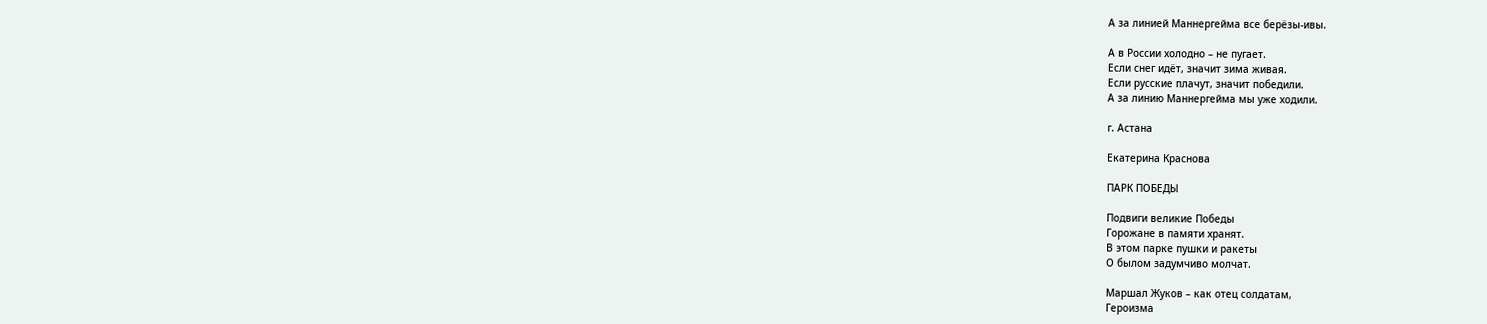А за линией Маннергейма все берёзы-ивы.

А в России холодно – не пугает.
Если снег идёт, значит зима живая.
Если русские плачут, значит победили.
А за линию Маннергейма мы уже ходили.

г. Астана

Екатерина Краснова

ПАРК ПОБЕДЫ

Подвиги великие Победы
Горожане в памяти хранят.
В этом парке пушки и ракеты
О былом задумчиво молчат.

Маршал Жуков – как отец солдатам,
Героизма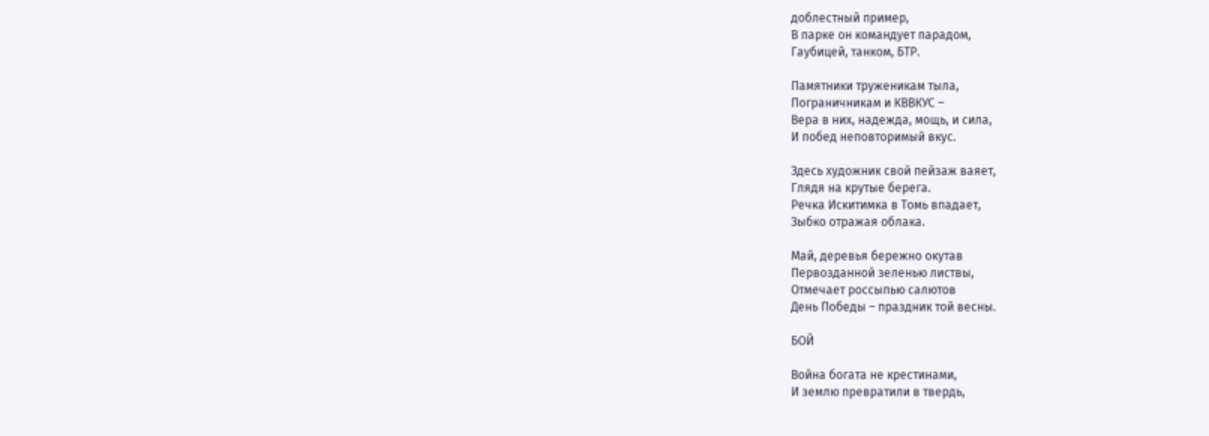доблестный пример,
В парке он командует парадом,
Гаубицей, танком, БТР.

Памятники труженикам тыла,
Пограничникам и КВВКУС –
Вера в них, надежда, мощь, и сила,
И побед неповторимый вкус.

Здесь художник свой пейзаж ваяет,
Глядя на крутые берега.
Речка Искитимка в Томь впадает,
Зыбко отражая облака.

Май, деревья бережно окутав
Первозданной зеленью листвы,
Отмечает россыпью салютов
День Победы – праздник той весны.

БОЙ

Война богата не крестинами,
И землю превратили в твердь,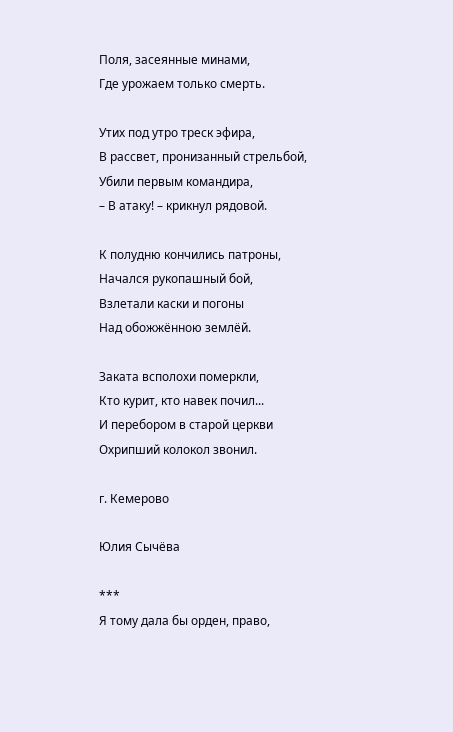Поля, засеянные минами,
Где урожаем только смерть.

Утих под утро треск эфира,
В рассвет, пронизанный стрельбой,
Убили первым командира,
– В атаку! – крикнул рядовой.

К полудню кончились патроны,
Начался рукопашный бой,
Взлетали каски и погоны
Над обожжённою землёй.

Заката всполохи померкли,
Кто курит, кто навек почил...
И перебором в старой церкви
Охрипший колокол звонил.

г. Кемерово

Юлия Сычёва

***
Я тому дала бы орден, право,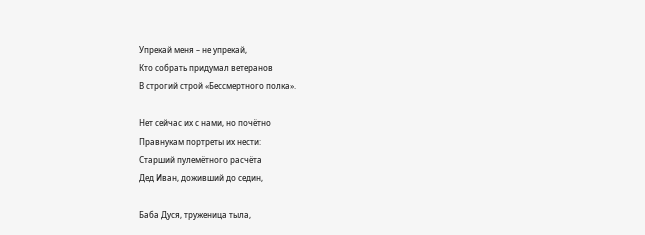Упрекай меня – не упрекай,
Кто собрать придумал ветеранов
В строгий строй «Бессмертного полка».

Нет сейчас их с нами, но почётно
Правнукам портреты их нести:
Старший пулемётного расчёта
Дед Иван, доживший до седин,

Баба Дуся, труженица тыла,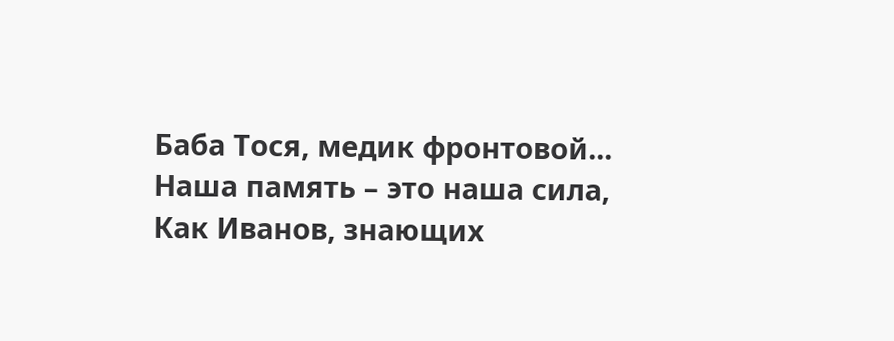Баба Тося, медик фронтовой...
Наша память – это наша сила,
Как Иванов, знающих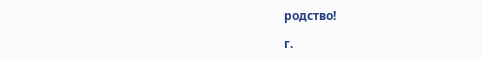родство!

г.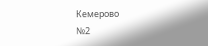Кемерово
№2